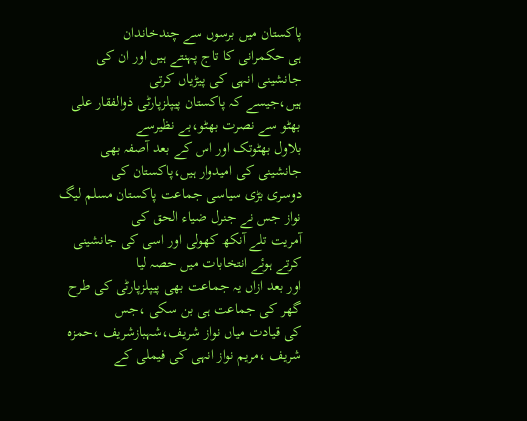پاکستان میں برسوں سے چندخاندان
ہی حکمرانی کا تاج پہنتے ہیں اور ان کی جانشینی انہی کی پیڑیاں کرتی
ہیں،جیسے کہ پاکستان پیپلزپارٹی ذوالفقار علی بھٹو سے نصرت بھٹو،بے نظیرسے
بلاول بھٹوتک اور اس کے بعد آصفہ بھی جانشینی کی امیدوار ہیں،پاکستان کی
دوسری بڑی سیاسی جماعت پاکستان مسلم لیگ نواز جس نے جنرل ضیاء الحق کی
آمریت تلے آنکھ کھولی اور اسی کی جانشینی کرتے ہوئے انتخابات میں حصہ لیا
اور بعد ازاں یہ جماعت بھی پیپلزپارٹی کی طرح گھر کی جماعت ہی بن سکی ،جس
کی قیادت میاں نواز شریف،شہبازشریف ،حمزہ شریف ،مریم نواز انہی کی فیملی کے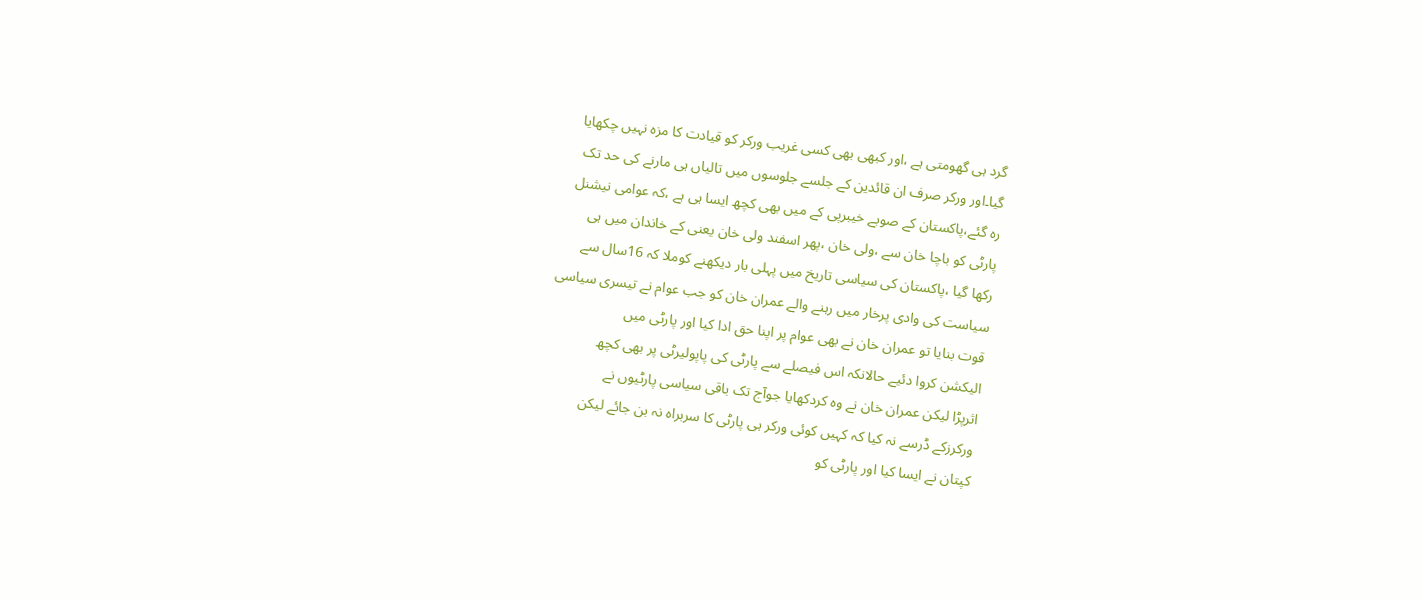گرد ہی گھومتی ہے ،اور کبھی بھی کسی غریب ورکر کو قیادت کا مزہ نہیں چکھایا
گیا۔اور ورکر صرف ان قائدین کے جلسے جلوسوں میں تالیاں ہی مارنے کی حد تک
رہ گئے،پاکستان کے صوبے خیبرپی کے میں بھی کچھ ایسا ہی ہے ،کہ عوامی نیشنل
پارٹی کو باچا خان سے ،ولی خان ،پھر اسفند ولی خان یعنی کے خاندان میں ہی
رکھا گیا ،پاکستان کی سیاسی تاریخ میں پہلی بار دیکھنے کوملا کہ 16سال سے
سیاست کی وادی پرخار میں رہنے والے عمران خان کو جب عوام نے تیسری سیاسی
قوت بنایا تو عمران خان نے بھی عوام پر اپنا حق ادا کیا اور پارٹی میں
الیکشن کروا دئیے حالانکہ اس فیصلے سے پارٹی کی پاپولیرٹی پر بھی کچھ
اثرپڑا لیکن عمران خان نے وہ کردکھایا جوآج تک باقی سیاسی پارٹیوں نے
ورکرزکے ڈرسے نہ کیا کہ کہیں کوئی ورکر ہی پارٹی کا سربراہ نہ بن جائے لیکن
کپتان نے ایسا کیا اور پارٹی کو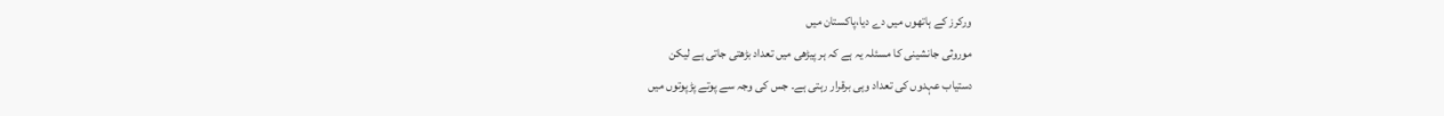ورکرز کے ہاتھوں میں دے دیا،پاکستان میں
موروثی جانشینی کا مسئلہ یہ ہے کہ ہر پیڑھی میں تعداد بڑھتی جاتی ہے لیکن
دستیاب عہدوں کی تعداد وہی برقرار رہتی ہے۔ جس کی وجہ سے پوتے پڑپوتوں میں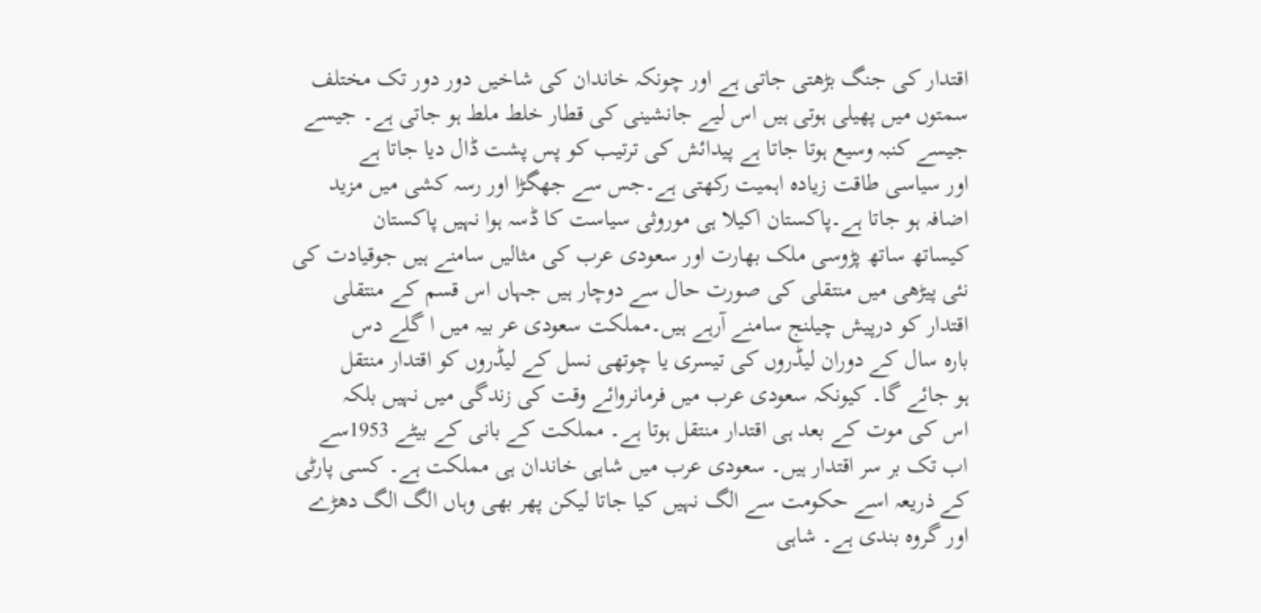اقتدار کی جنگ بڑھتی جاتی ہے اور چونکہ خاندان کی شاخیں دور دور تک مختلف
سمتوں میں پھیلی ہوتی ہیں اس لیے جانشینی کی قطار خلط ملط ہو جاتی ہے۔ جیسے
جیسے کنبہ وسیع ہوتا جاتا ہے پیدائش کی ترتیب کو پس پشت ڈال دیا جاتا ہے
اور سیاسی طاقت زیادہ اہمیت رکھتی ہے۔جس سے جھگڑا اور رسہ کشی میں مزید
اضافہ ہو جاتا ہے۔پاکستان اکیلا ہی موروثی سیاست کا ڈسہ ہوا نہیں پاکستان
کیساتھ ساتھ پڑوسی ملک بھارت اور سعودی عرب کی مثالیں سامنے ہیں جوقیادت کی
نئی پیڑھی میں منتقلی کی صورت حال سے دوچار ہیں جہاں اس قسم کے منتقلی
اقتدار کو درپیش چیلنج سامنے آرہے ہیں۔مملکت سعودی عر بیہ میں ا گلے دس
بارہ سال کے دوران لیڈروں کی تیسری یا چوتھی نسل کے لیڈروں کو اقتدار منتقل
ہو جائے گا۔ کیونکہ سعودی عرب میں فرمانروائے وقت کی زندگی میں نہیں بلکہ
اس کی موت کے بعد ہی اقتدار منتقل ہوتا ہے۔ مملکت کے بانی کے بیٹے 1953سے
اب تک بر سر اقتدار ہیں۔ سعودی عرب میں شاہی خاندان ہی مملکت ہے۔ کسی پارٹی
کے ذریعہ اسے حکومت سے الگ نہیں کیا جاتا لیکن پھر بھی وہاں الگ الگ دھڑے
اور گروہ بندی ہے۔ شاہی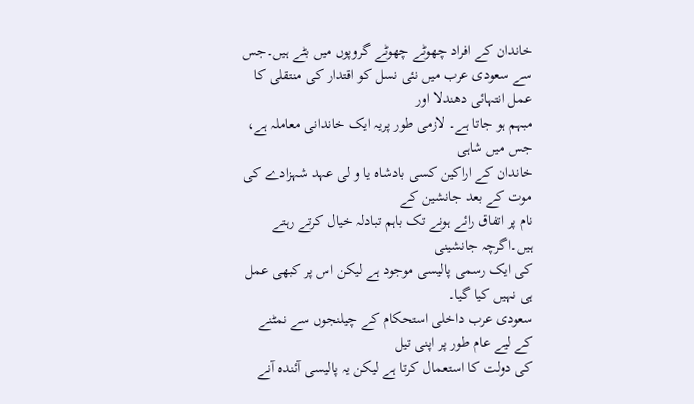خاندان کے افراد چھوٹے چھوٹے گروپوں میں بٹے ہیں۔جس
سے سعودی عرب میں نئی نسل کو اقتدار کی منتقلی کا عمل انتہائی دھندلا اور
مبہم ہو جاتا ہے۔ لازمی طور پریہ ایک خاندانی معاملہ ہے، جس میں شاہی
خاندان کے اراکین کسی بادشاہ یا و لی عہد شہزادے کی موت کے بعد جانشین کے
نام پر اتفاق رائے ہونے تک باہم تبادلہ خیال کرتے رہتے ہیں۔اگرچہ جانشینی
کی ایک رسمی پالیسی موجود ہے لیکن اس پر کبھی عمل ہی نہیں کیا گیا۔
سعودی عرب داخلی استحکام کے چیلنجوں سے نمٹنے کے لیے عام طور پر اپنی تیل
کی دولت کا استعمال کرتا ہے لیکن یہ پالیسی آئندہ آنے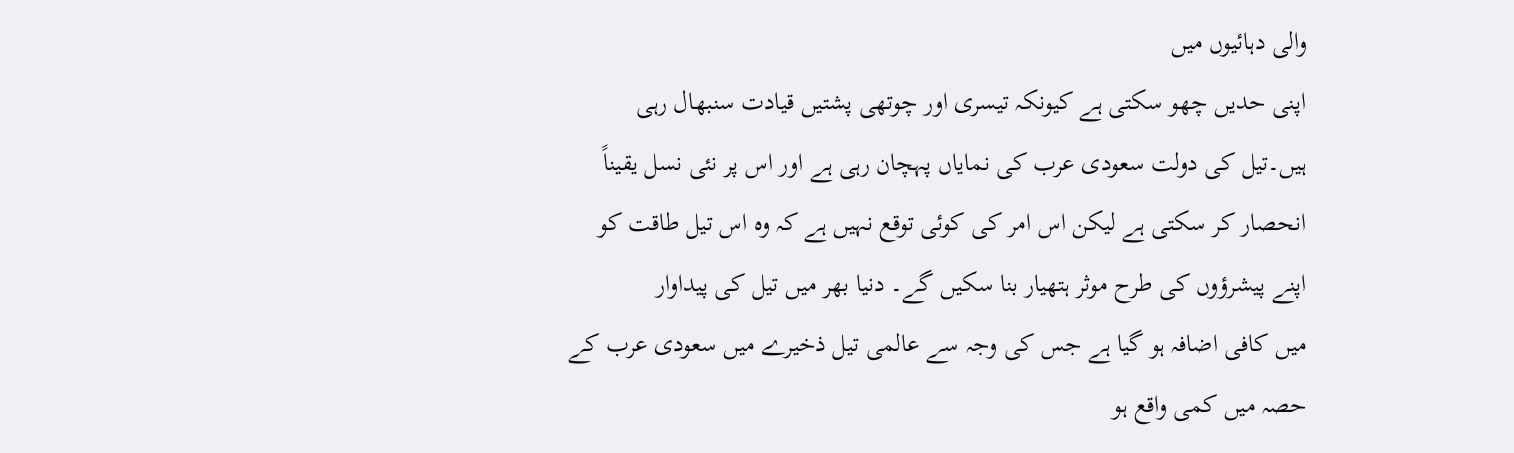والی دہائیوں میں
اپنی حدیں چھو سکتی ہے کیونکہ تیسری اور چوتھی پشتیں قیادت سنبھال رہی
ہیں۔تیل کی دولت سعودی عرب کی نمایاں پہچان رہی ہے اور اس پر نئی نسل یقیناً
انحصار کر سکتی ہے لیکن اس امر کی کوئی توقع نہیں ہے کہ وہ اس تیل طاقت کو
اپنے پیشرؤوں کی طرح موثر ہتھیار بنا سکیں گے۔ دنیا بھر میں تیل کی پیداوار
میں کافی اضافہ ہو گیا ہے جس کی وجہ سے عالمی تیل ذخیرے میں سعودی عرب کے
حصہ میں کمی واقع ہو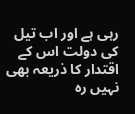رہی ہے اور اب تیل کی دولت اس کے اقتدار کا ذریعہ بھی
نہیں رہ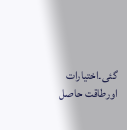گئی۔اختیارات اورطاقت حاصل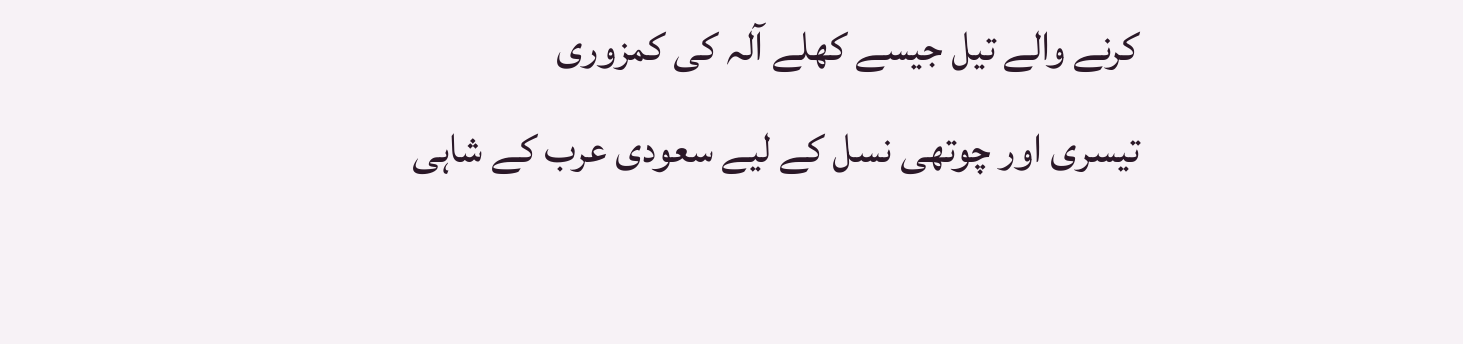کرنے والے تیل جیسے کھلے آلہ کی کمزوری
تیسری اور چوتھی نسل کے لیے سعودی عرب کے شاہی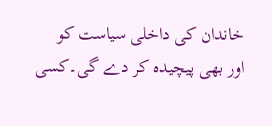خاندان کی داخلی سیاست کو
اور بھی پیچیدہ کر دے گی۔کسی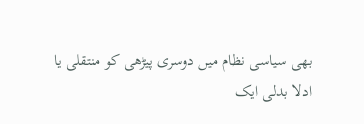بھی سیاسی نظام میں دوسری پیڑھی کو منتقلی یا
ادلا بدلی ایک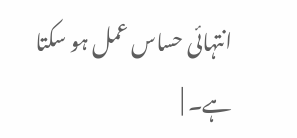انتہائی حساس عمل ہو سکتا ہے۔ |